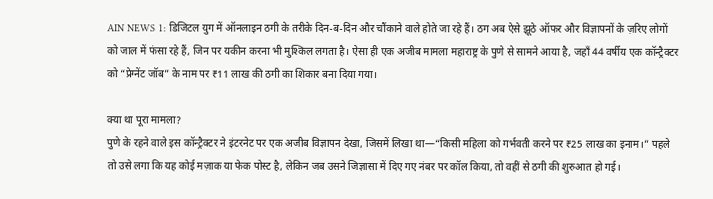AIN NEWS 1: डिजिटल युग में ऑनलाइन ठगी के तरीके दिन-ब-दिन और चौंकाने वाले होते जा रहे हैं। ठग अब ऐसे झूठे ऑफर और विज्ञापनों के ज़रिए लोगों को जाल में फंसा रहे हैं, जिन पर यकीन करना भी मुश्किल लगता है। ऐसा ही एक अजीब मामला महाराष्ट्र के पुणे से सामने आया है, जहाँ 44 वर्षीय एक कॉन्ट्रैक्टर को “प्रेग्नेंट जॉब” के नाम पर ₹11 लाख की ठगी का शिकार बना दिया गया।

क्या था पूरा मामला?
पुणे के रहने वाले इस कॉन्ट्रैक्टर ने इंटरनेट पर एक अजीब विज्ञापन देखा, जिसमें लिखा था—“किसी महिला को गर्भवती करने पर ₹25 लाख का इनाम।” पहले तो उसे लगा कि यह कोई मज़ाक या फेक पोस्ट है, लेकिन जब उसने जिज्ञासा में दिए गए नंबर पर कॉल किया, तो वहीं से ठगी की शुरुआत हो गई।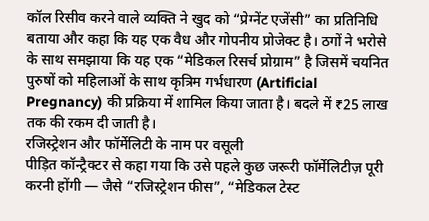कॉल रिसीव करने वाले व्यक्ति ने खुद को “प्रेग्नेंट एजेंसी” का प्रतिनिधि बताया और कहा कि यह एक वैध और गोपनीय प्रोजेक्ट है। ठगों ने भरोसे के साथ समझाया कि यह एक “मेडिकल रिसर्च प्रोग्राम” है जिसमें चयनित पुरुषों को महिलाओं के साथ कृत्रिम गर्भधारण (Artificial Pregnancy) की प्रक्रिया में शामिल किया जाता है। बदले में ₹25 लाख तक की रकम दी जाती है।
रजिस्ट्रेशन और फॉर्मेलिटी के नाम पर वसूली
पीड़ित कॉन्ट्रैक्टर से कहा गया कि उसे पहले कुछ जरूरी फॉर्मेलिटीज़ पूरी करनी होंगी — जैसे “रजिस्ट्रेशन फीस”, “मेडिकल टेस्ट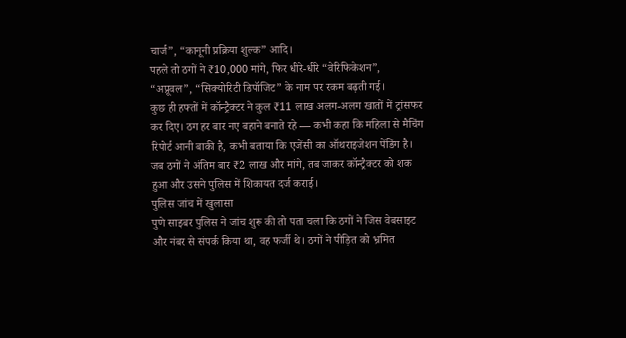चार्ज”, “कानूनी प्रक्रिया शुल्क” आदि।
पहले तो ठगों ने ₹10,000 मांगे, फिर धीरे-धीरे “वेरिफिकेशन”, “अप्रूवल”, “सिक्योरिटी डिपॉजिट” के नाम पर रकम बढ़ती गई।
कुछ ही हफ्तों में कॉन्ट्रैक्टर ने कुल ₹11 लाख अलग-अलग खातों में ट्रांसफर कर दिए। ठग हर बार नए बहाने बनाते रहे — कभी कहा कि महिला से मैचिंग रिपोर्ट आनी बाकी है, कभी बताया कि एजेंसी का ऑथराइजेशन पेंडिंग है। जब ठगों ने अंतिम बार ₹2 लाख और मांगे, तब जाकर कॉन्ट्रैक्टर को शक हुआ और उसने पुलिस में शिकायत दर्ज कराई।
पुलिस जांच में खुलासा
पुणे साइबर पुलिस ने जांच शुरू की तो पता चला कि ठगों ने जिस वेबसाइट और नंबर से संपर्क किया था, वह फर्जी थे। ठगों ने पीड़ित को भ्रमित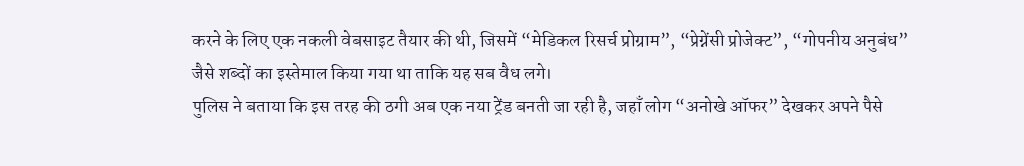करने के लिए एक नकली वेबसाइट तैयार की थी, जिसमें “मेडिकल रिसर्च प्रोग्राम”, “प्रेग्नेंसी प्रोजेक्ट”, “गोपनीय अनुबंध” जैसे शब्दों का इस्तेमाल किया गया था ताकि यह सब वैध लगे।
पुलिस ने बताया कि इस तरह की ठगी अब एक नया ट्रेंड बनती जा रही है, जहाँ लोग “अनोखे ऑफर” देखकर अपने पैसे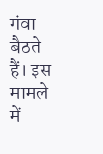गंवा बैठते हैं। इस मामले में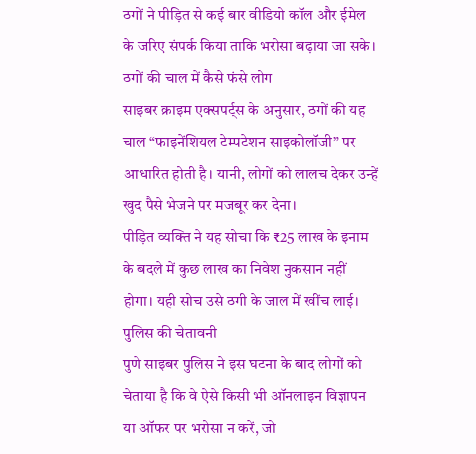ठगों ने पीड़ित से कई बार वीडियो कॉल और ईमेल के जरिए संपर्क किया ताकि भरोसा बढ़ाया जा सके।
ठगों की चाल में कैसे फंसे लोग
साइबर क्राइम एक्सपर्ट्स के अनुसार, ठगों की यह चाल “फाइनेंशियल टेम्पटेशन साइकोलॉजी” पर आधारित होती है। यानी, लोगों को लालच देकर उन्हें खुद पैसे भेजने पर मजबूर कर देना।
पीड़ित व्यक्ति ने यह सोचा कि ₹25 लाख के इनाम के बदले में कुछ लाख का निवेश नुकसान नहीं होगा। यही सोच उसे ठगी के जाल में खींच लाई।
पुलिस की चेतावनी
पुणे साइबर पुलिस ने इस घटना के बाद लोगों को चेताया है कि वे ऐसे किसी भी ऑनलाइन विज्ञापन या ऑफर पर भरोसा न करें, जो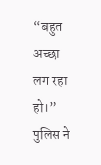“बहुत अच्छा लग रहा हो।”
पुलिस ने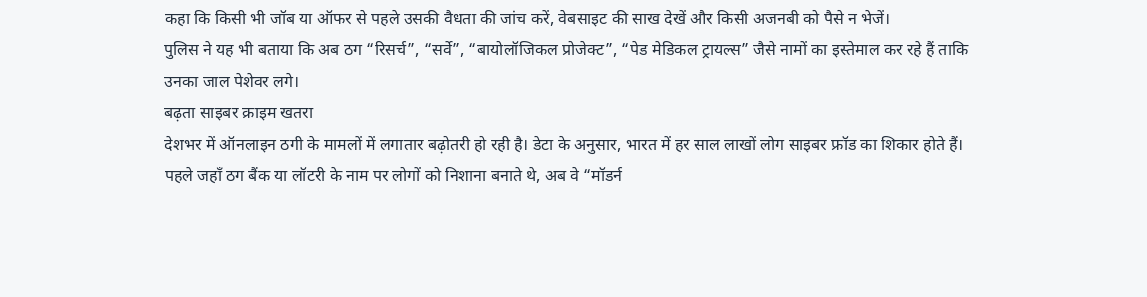कहा कि किसी भी जॉब या ऑफर से पहले उसकी वैधता की जांच करें, वेबसाइट की साख देखें और किसी अजनबी को पैसे न भेजें।
पुलिस ने यह भी बताया कि अब ठग “रिसर्च”, “सर्वे”, “बायोलॉजिकल प्रोजेक्ट”, “पेड मेडिकल ट्रायल्स” जैसे नामों का इस्तेमाल कर रहे हैं ताकि उनका जाल पेशेवर लगे।
बढ़ता साइबर क्राइम खतरा
देशभर में ऑनलाइन ठगी के मामलों में लगातार बढ़ोतरी हो रही है। डेटा के अनुसार, भारत में हर साल लाखों लोग साइबर फ्रॉड का शिकार होते हैं। पहले जहाँ ठग बैंक या लॉटरी के नाम पर लोगों को निशाना बनाते थे, अब वे “मॉडर्न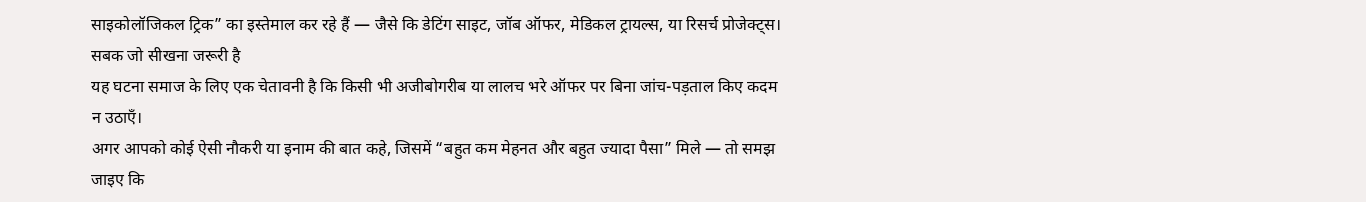साइकोलॉजिकल ट्रिक” का इस्तेमाल कर रहे हैं — जैसे कि डेटिंग साइट, जॉब ऑफर, मेडिकल ट्रायल्स, या रिसर्च प्रोजेक्ट्स।
सबक जो सीखना जरूरी है
यह घटना समाज के लिए एक चेतावनी है कि किसी भी अजीबोगरीब या लालच भरे ऑफर पर बिना जांच-पड़ताल किए कदम न उठाएँ।
अगर आपको कोई ऐसी नौकरी या इनाम की बात कहे, जिसमें “बहुत कम मेहनत और बहुत ज्यादा पैसा” मिले — तो समझ जाइए कि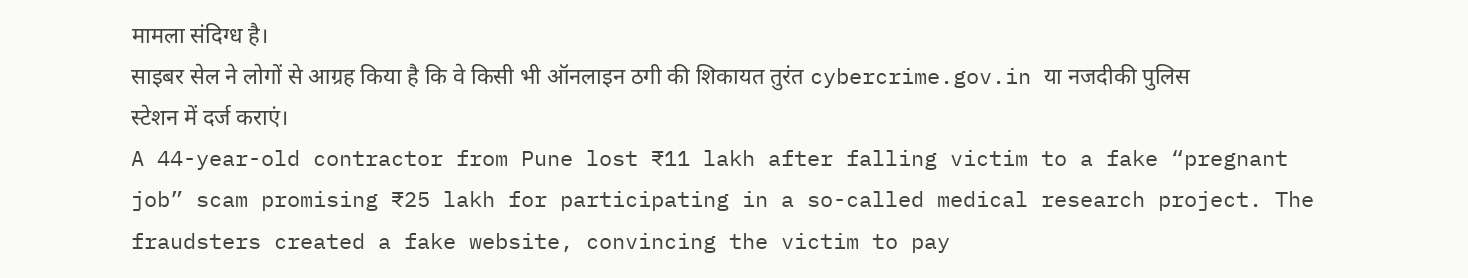मामला संदिग्ध है।
साइबर सेल ने लोगों से आग्रह किया है कि वे किसी भी ऑनलाइन ठगी की शिकायत तुरंत cybercrime.gov.in या नजदीकी पुलिस स्टेशन में दर्ज कराएं।
A 44-year-old contractor from Pune lost ₹11 lakh after falling victim to a fake “pregnant job” scam promising ₹25 lakh for participating in a so-called medical research project. The fraudsters created a fake website, convincing the victim to pay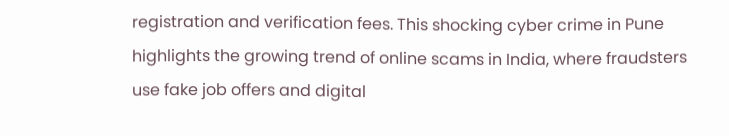registration and verification fees. This shocking cyber crime in Pune highlights the growing trend of online scams in India, where fraudsters use fake job offers and digital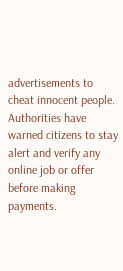advertisements to cheat innocent people. Authorities have warned citizens to stay alert and verify any online job or offer before making payments.